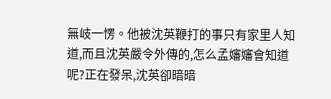無岐一愣。他被沈英鞭打的事只有家里人知道,而且沈英嚴令外傳的,怎么孟嬸嬸會知道呢?正在發呆,沈英卻暗暗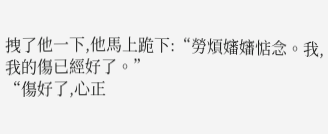拽了他一下,他馬上跪下:“勞煩嬸嬸惦念。我,我的傷已經好了。”
“傷好了,心正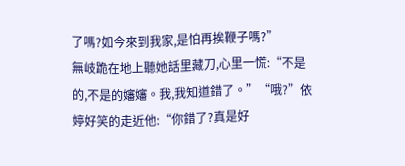了嗎?如今來到我家,是怕再挨鞭子嗎?”
無岐跪在地上聽她話里藏刀,心里一慌:“不是的,不是的嬸嬸。我,我知道錯了。”“哦?”依婷好笑的走近他:“你錯了?真是好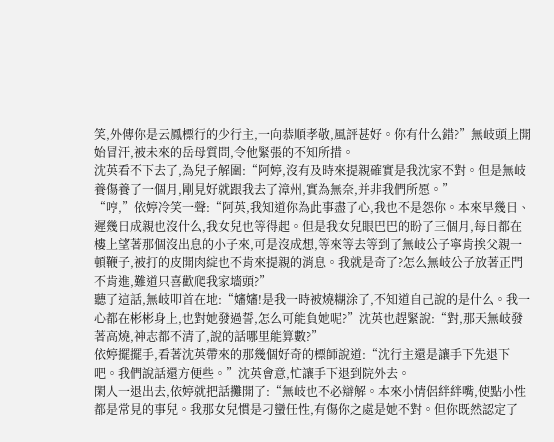笑,外傳你是云鳳標行的少行主,一向恭順孝敬,風評甚好。你有什么錯?”無岐頭上開始冒汗,被未來的岳母質問,令他緊張的不知所措。
沈英看不下去了,為兒子解圍:“阿婷,沒有及時來提親確實是我沈家不對。但是無岐養傷養了一個月,剛見好就跟我去了漳州,實為無奈,并非我們所愿。”
“哼,”依婷冷笑一聲:“阿英,我知道你為此事盡了心,我也不是怨你。本來早幾日、遲幾日成親也沒什么,我女兒也等得起。但是我女兒眼巴巴的盼了三個月,每日都在樓上望著那個沒出息的小子來,可是沒成想,等來等去等到了無岐公子寧肯挨父親一頓鞭子,被打的皮開肉綻也不肯來提親的消息。我就是奇了?怎么無岐公子放著正門不肯進,難道只喜歡爬我家墻頭?”
聽了這話,無岐叩首在地:“嬸嬸!是我一時被燒糊涂了,不知道自己說的是什么。我一心都在彬彬身上,也對她發過誓,怎么可能負她呢?”沈英也趕緊說:“對,那天無岐發著高燒,神志都不清了,說的話哪里能算數?”
依婷擺擺手,看著沈英帶來的那幾個好奇的標師說道:“沈行主還是讓手下先退下吧。我們說話還方便些。”沈英會意,忙讓手下退到院外去。
閑人一退出去,依婷就把話攤開了:“無岐也不必辯解。本來小情侶絆絆嘴,使點小性都是常見的事兒。我那女兒慣是刁蠻任性,有傷你之處是她不對。但你既然認定了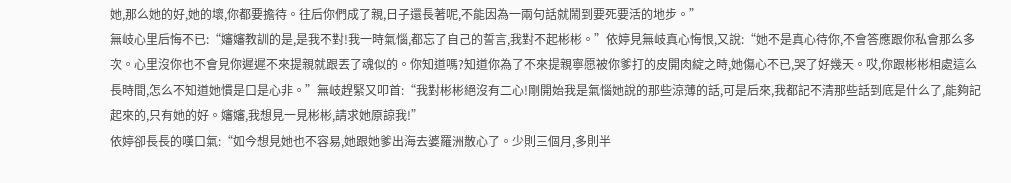她,那么她的好,她的壞,你都要擔待。往后你們成了親,日子還長著呢,不能因為一兩句話就鬧到要死要活的地步。”
無岐心里后悔不已:“嬸嬸教訓的是,是我不對!我一時氣惱,都忘了自己的誓言,我對不起彬彬。”依婷見無岐真心悔恨,又說:“她不是真心待你,不會答應跟你私會那么多次。心里沒你也不會見你遲遲不來提親就跟丟了魂似的。你知道嗎?知道你為了不來提親寧愿被你爹打的皮開肉綻之時,她傷心不已,哭了好幾天。哎,你跟彬彬相處這么長時間,怎么不知道她慣是口是心非。”無岐趕緊又叩首:“我對彬彬絕沒有二心!剛開始我是氣惱她說的那些涼薄的話,可是后來,我都記不清那些話到底是什么了,能夠記起來的,只有她的好。嬸嬸,我想見一見彬彬,請求她原諒我!”
依婷卻長長的嘆口氣:“如今想見她也不容易,她跟她爹出海去婆羅洲散心了。少則三個月,多則半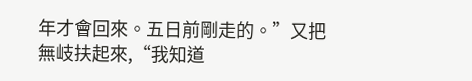年才會回來。五日前剛走的。”又把無岐扶起來,“我知道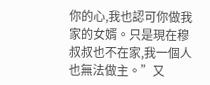你的心,我也認可你做我家的女婿。只是現在穆叔叔也不在家,我一個人也無法做主。”又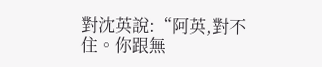對沈英說:“阿英,對不住。你跟無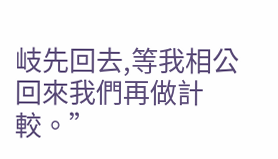岐先回去,等我相公回來我們再做計較。”